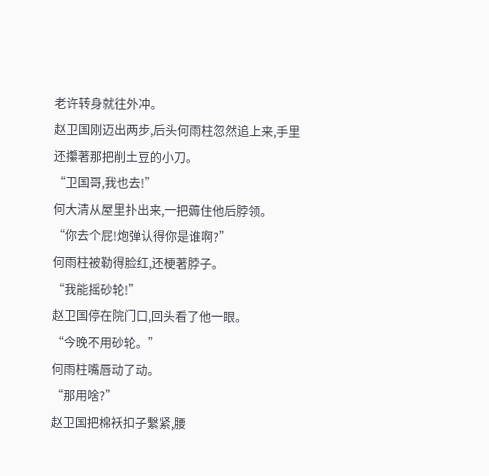老许转身就往外冲。
赵卫国刚迈出两步,后头何雨柱忽然追上来,手里还攥著那把削土豆的小刀。
“卫国哥,我也去!”
何大清从屋里扑出来,一把薅住他后脖领。
“你去个屁!炮弹认得你是谁啊?”
何雨柱被勒得脸红,还梗著脖子。
“我能摇砂轮!”
赵卫国停在院门口,回头看了他一眼。
“今晚不用砂轮。”
何雨柱嘴唇动了动。
“那用啥?”
赵卫国把棉袄扣子繫紧,腰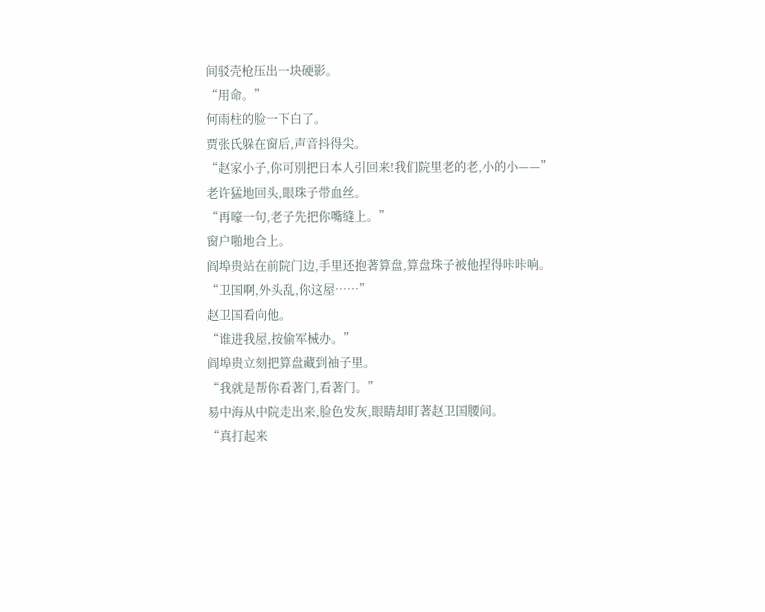间驳壳枪压出一块硬影。
“用命。”
何雨柱的脸一下白了。
贾张氏躲在窗后,声音抖得尖。
“赵家小子,你可別把日本人引回来!我们院里老的老,小的小——”
老许猛地回头,眼珠子带血丝。
“再嚎一句,老子先把你嘴缝上。”
窗户啪地合上。
阎埠贵站在前院门边,手里还抱著算盘,算盘珠子被他捏得咔咔响。
“卫国啊,外头乱,你这屋……”
赵卫国看向他。
“谁进我屋,按偷军械办。”
阎埠贵立刻把算盘藏到袖子里。
“我就是帮你看著门,看著门。”
易中海从中院走出来,脸色发灰,眼睛却盯著赵卫国腰间。
“真打起来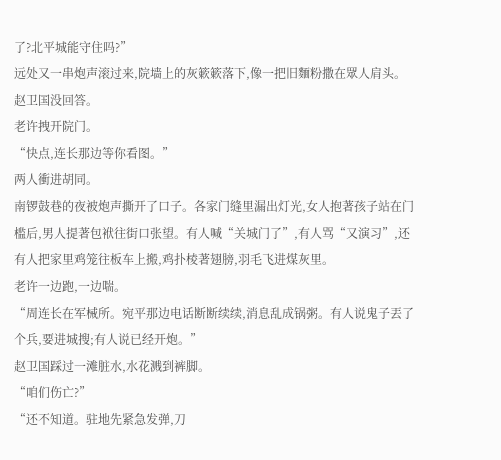了?北平城能守住吗?”
远处又一串炮声滚过来,院墙上的灰簌簌落下,像一把旧麵粉撒在眾人肩头。
赵卫国没回答。
老许拽开院门。
“快点,连长那边等你看图。”
两人衝进胡同。
南锣鼓巷的夜被炮声撕开了口子。各家门缝里漏出灯光,女人抱著孩子站在门槛后,男人提著包袱往街口张望。有人喊“关城门了”,有人骂“又演习”,还有人把家里鸡笼往板车上搬,鸡扑棱著翅膀,羽毛飞进煤灰里。
老许一边跑,一边喘。
“周连长在军械所。宛平那边电话断断续续,消息乱成锅粥。有人说鬼子丟了个兵,要进城搜;有人说已经开炮。”
赵卫国踩过一滩脏水,水花溅到裤脚。
“咱们伤亡?”
“还不知道。驻地先紧急发弹,刀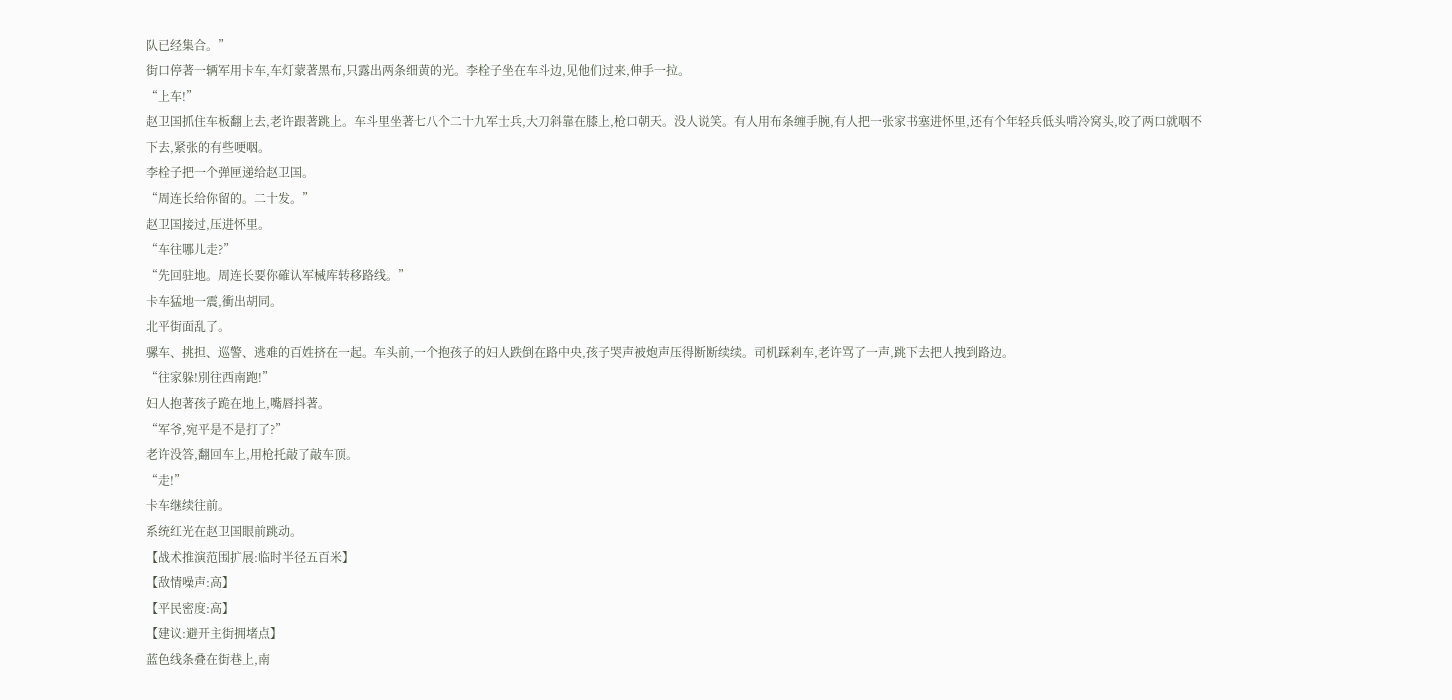队已经集合。”
街口停著一辆军用卡车,车灯蒙著黑布,只露出两条细黄的光。李栓子坐在车斗边,见他们过来,伸手一拉。
“上车!”
赵卫国抓住车板翻上去,老许跟著跳上。车斗里坐著七八个二十九军士兵,大刀斜靠在膝上,枪口朝天。没人说笑。有人用布条缠手腕,有人把一张家书塞进怀里,还有个年轻兵低头啃冷窝头,咬了两口就咽不下去,紧张的有些哽咽。
李栓子把一个弹匣递给赵卫国。
“周连长给你留的。二十发。”
赵卫国接过,压进怀里。
“车往哪儿走?”
“先回驻地。周连长要你確认军械库转移路线。”
卡车猛地一震,衝出胡同。
北平街面乱了。
骡车、挑担、巡警、逃难的百姓挤在一起。车头前,一个抱孩子的妇人跌倒在路中央,孩子哭声被炮声压得断断续续。司机踩剎车,老许骂了一声,跳下去把人拽到路边。
“往家躲!別往西南跑!”
妇人抱著孩子跪在地上,嘴唇抖著。
“军爷,宛平是不是打了?”
老许没答,翻回车上,用枪托敲了敲车顶。
“走!”
卡车继续往前。
系统红光在赵卫国眼前跳动。
【战术推演范围扩展:临时半径五百米】
【敌情噪声:高】
【平民密度:高】
【建议:避开主街拥堵点】
蓝色线条叠在街巷上,南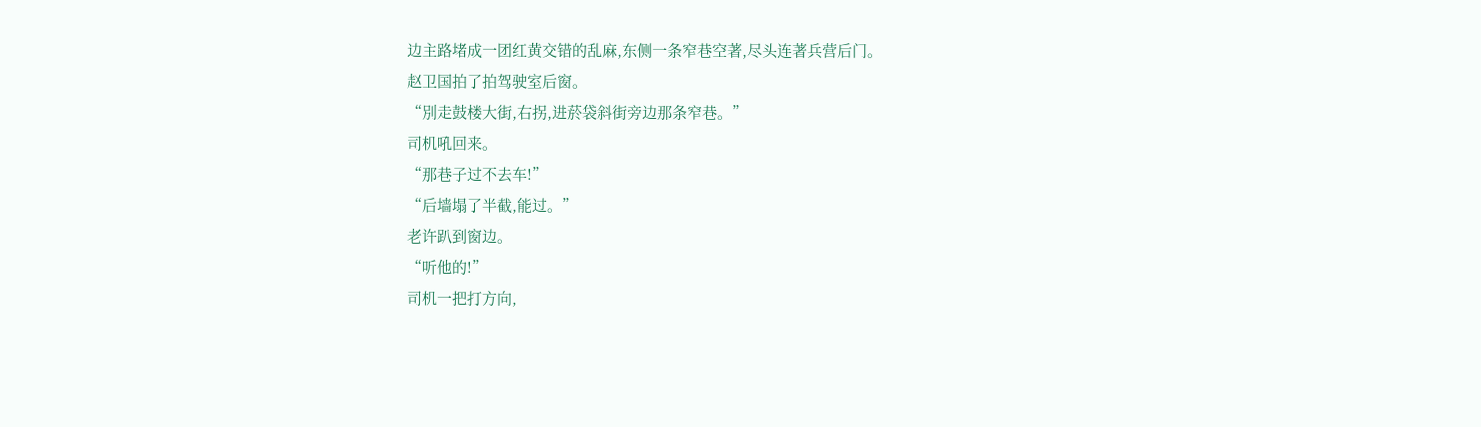边主路堵成一团红黄交错的乱麻,东侧一条窄巷空著,尽头连著兵营后门。
赵卫国拍了拍驾驶室后窗。
“別走鼓楼大街,右拐,进菸袋斜街旁边那条窄巷。”
司机吼回来。
“那巷子过不去车!”
“后墙塌了半截,能过。”
老许趴到窗边。
“听他的!”
司机一把打方向,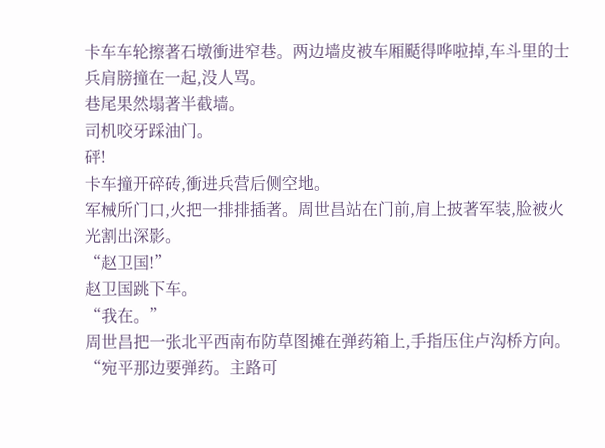卡车车轮擦著石墩衝进窄巷。两边墙皮被车厢颳得哗啦掉,车斗里的士兵肩膀撞在一起,没人骂。
巷尾果然塌著半截墙。
司机咬牙踩油门。
砰!
卡车撞开碎砖,衝进兵营后侧空地。
军械所门口,火把一排排插著。周世昌站在门前,肩上披著军装,脸被火光割出深影。
“赵卫国!”
赵卫国跳下车。
“我在。”
周世昌把一张北平西南布防草图摊在弹药箱上,手指压住卢沟桥方向。
“宛平那边要弹药。主路可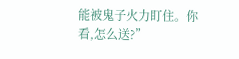能被鬼子火力盯住。你看,怎么送?”